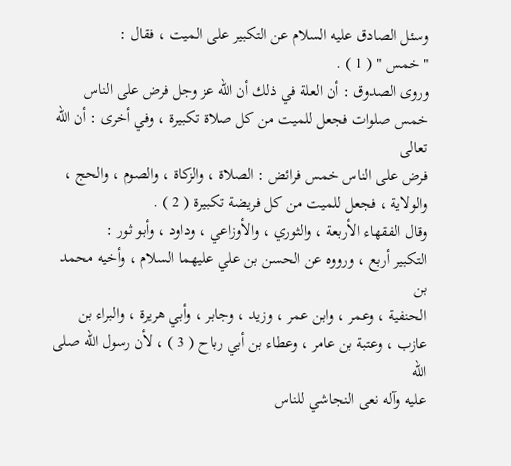وسئل الصادق عليه السلام عن التكبير على الميت ، فقال :
" خمس " ( 1 ) .
وروى الصدوق : أن العلة في ذلك أن الله عز وجل فرض على الناس
خمس صلوات فجعل للميت من كل صلاة تكبيرة ، وفي أخرى : أن الله تعالى
فرض على الناس خمس فرائض : الصلاة ، والزكاة ، والصوم ، والحج ،
والولاية ، فجعل للميت من كل فريضة تكبيرة ( 2 ) .
وقال الفقهاء الأربعة ، والثوري ، والأوزاعي ، وداود ، وأبو ثور :
التكبير أربع ، ورووه عن الحسن بن علي عليهما السلام ، وأخيه محمد بن
الحنفية ، وعمر ، وابن عمر ، وزيد ، وجابر ، وأبي هريرة ، والبراء بن
عازب ، وعتبة بن عامر ، وعطاء بن أبي رباح ( 3 ) ، لأن رسول الله صلى الله
عليه وآله نعى النجاشي للناس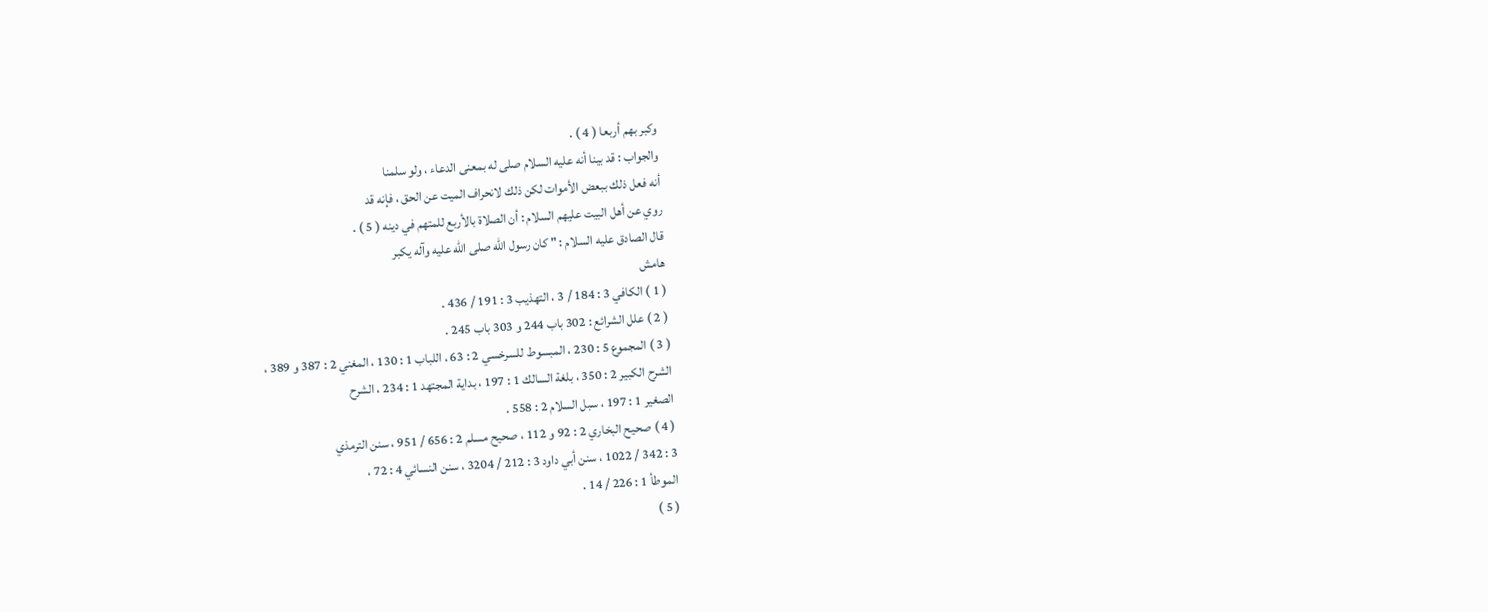وكبر بهم أربعا ( 4 ) .
والجواب : قد بينا أنه عليه السلام صلى له بمعنى الدعاء ، ولو سلمنا
أنه فعل ذلك ببعض الأموات لكن ذلك لانحراف الميت عن الحق ، فإنه قد
روي عن أهل البيت عليهم السلام : أن الصلاة بالأربع للمتهم في دينه ( 5 ) .
قال الصادق عليه السلام : " كان رسول الله صلى الله عليه وآله يكبر
هامش
( 1 ) الكافي 3 : 184 / 3 ، التهذيب 3 : 191 / 436 .
( 2 ) علل الشرائع : 302 باب 244 و 303 باب 245 .
( 3 ) المجموع 5 : 230 ، المبسوط للسرخسي 2 : 63 ، اللباب 1 : 130 ، المغني 2 : 387 و 389 ،
الشرح الكبير 2 : 350 ، بلغة السالك 1 : 197 ، بداية المجتهد 1 : 234 ، الشرح
الصغير 1 : 197 ، سبل السلام 2 : 558 .
( 4 ) صحيح البخاري 2 : 92 و 112 ، صحيح مسلم 2 : 656 / 951 ، سنن الترمذي
3 : 342 / 1022 ، سنن أبي داود 3 : 212 / 3204 ، سنن النسائي 4 : 72 ،
الموطأ 1 : 226 / 14 .
( 5 )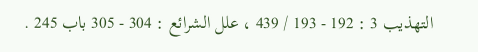التهذيب 3 : 192 - 193 / 439 ، علل الشرائع : 304 - 305 باب 245 .